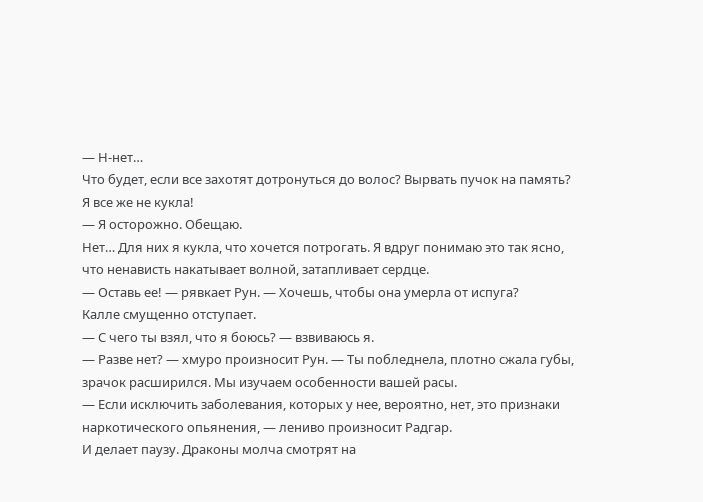— Н-нет…
Что будет, если все захотят дотронуться до волос? Вырвать пучок на память? Я все же не кукла!
— Я осторожно. Обещаю.
Нет… Для них я кукла, что хочется потрогать. Я вдруг понимаю это так ясно, что ненависть накатывает волной, затапливает сердце.
— Оставь ее! — рявкает Рун. — Хочешь, чтобы она умерла от испуга?
Калле смущенно отступает.
— С чего ты взял, что я боюсь? — взвиваюсь я.
— Разве нет? — хмуро произносит Рун. — Ты побледнела, плотно сжала губы, зрачок расширился. Мы изучаем особенности вашей расы.
— Если исключить заболевания, которых у нее, вероятно, нет, это признаки наркотического опьянения, — лениво произносит Радгар.
И делает паузу. Драконы молча смотрят на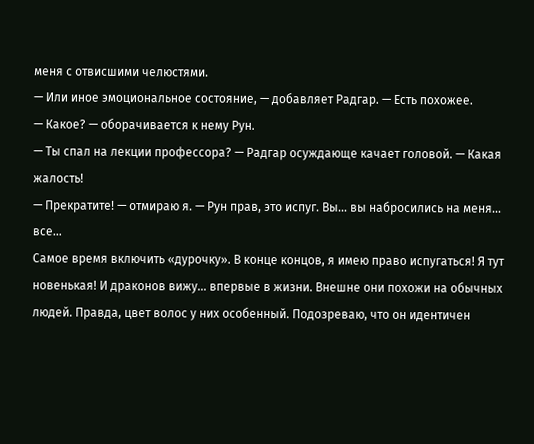меня с отвисшими челюстями.
— Или иное эмоциональное состояние, — добавляет Радгар. — Есть похожее.
— Какое? — оборачивается к нему Рун.
— Ты спал на лекции профессора? — Радгар осуждающе качает головой. — Какая жалость!
— Прекратите! — отмираю я. — Рун прав, это испуг. Вы… вы набросились на меня… все…
Самое время включить «дурочку». В конце концов, я имею право испугаться! Я тут новенькая! И драконов вижу… впервые в жизни. Внешне они похожи на обычных людей. Правда, цвет волос у них особенный. Подозреваю, что он идентичен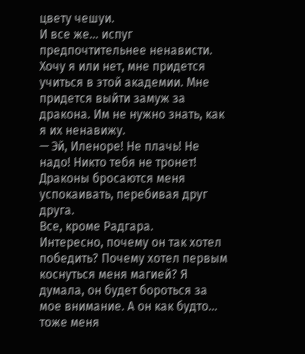цвету чешуи.
И все же… испуг предпочтительнее ненависти. Хочу я или нет, мне придется учиться в этой академии. Мне придется выйти замуж за дракона. Им не нужно знать, как я их ненавижу.
— Эй, Иленоре! Не плачь! Не надо! Никто тебя не тронет!
Драконы бросаются меня успокаивать, перебивая друг друга.
Все, кроме Радгара.
Интересно, почему он так хотел победить? Почему хотел первым коснуться меня магией? Я думала, он будет бороться за мое внимание. А он как будто… тоже меня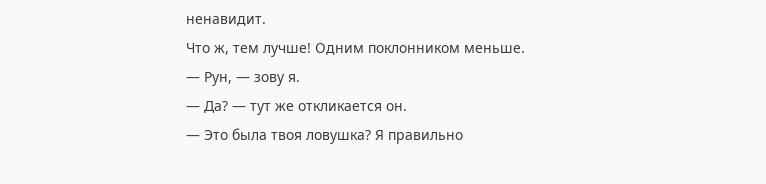ненавидит.
Что ж, тем лучше! Одним поклонником меньше.
— Рун, — зову я.
— Да? — тут же откликается он.
— Это была твоя ловушка? Я правильно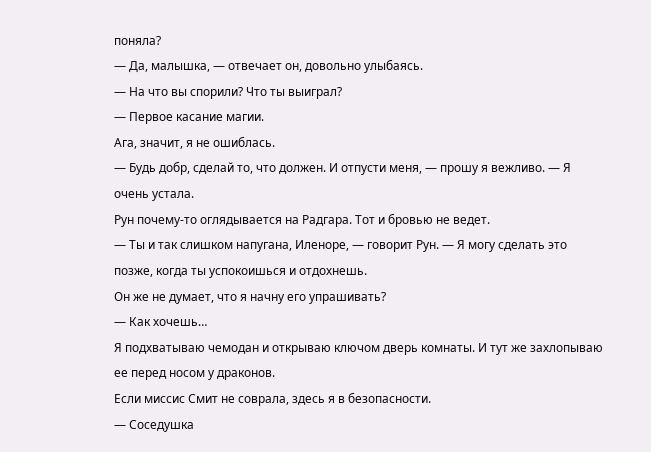поняла?
— Да, малышка, — отвечает он, довольно улыбаясь.
— На что вы спорили? Что ты выиграл?
— Первое касание магии.
Ага, значит, я не ошиблась.
— Будь добр, сделай то, что должен. И отпусти меня, — прошу я вежливо. — Я очень устала.
Рун почему-то оглядывается на Радгара. Тот и бровью не ведет.
— Ты и так слишком напугана, Иленоре, — говорит Рун. — Я могу сделать это позже, когда ты успокоишься и отдохнешь.
Он же не думает, что я начну его упрашивать?
— Как хочешь…
Я подхватываю чемодан и открываю ключом дверь комнаты. И тут же захлопываю ее перед носом у драконов.
Если миссис Смит не соврала, здесь я в безопасности.
— Соседушка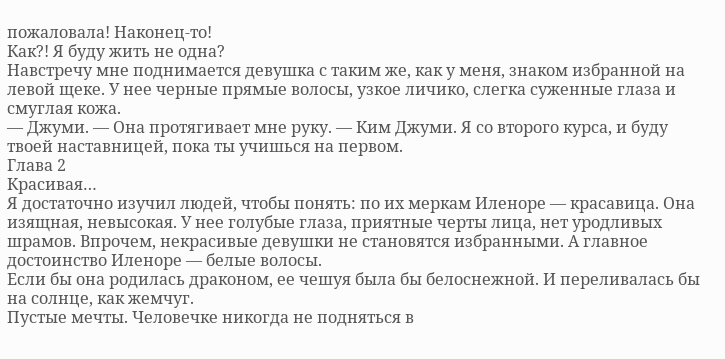пожаловала! Наконец-то!
Как?! Я буду жить не одна?
Навстречу мне поднимается девушка с таким же, как у меня, знаком избранной на левой щеке. У нее черные прямые волосы, узкое личико, слегка суженные глаза и смуглая кожа.
— Джуми. — Она протягивает мне руку. — Ким Джуми. Я со второго курса, и буду твоей наставницей, пока ты учишься на первом.
Глава 2
Красивая…
Я достаточно изучил людей, чтобы понять: по их меркам Иленоре — красавица. Она изящная, невысокая. У нее голубые глаза, приятные черты лица, нет уродливых шрамов. Впрочем, некрасивые девушки не становятся избранными. А главное достоинство Иленоре — белые волосы.
Если бы она родилась драконом, ее чешуя была бы белоснежной. И переливалась бы на солнце, как жемчуг.
Пустые мечты. Человечке никогда не подняться в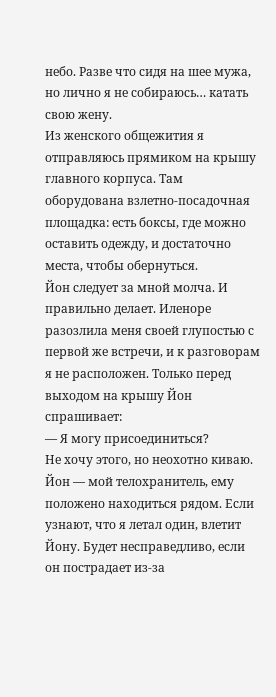небо. Разве что сидя на шее мужа, но лично я не собираюсь… катать свою жену.
Из женского общежития я отправляюсь прямиком на крышу главного корпуса. Там оборудована взлетно-посадочная площадка: есть боксы, где можно оставить одежду, и достаточно места, чтобы обернуться.
Йон следует за мной молча. И правильно делает. Иленоре разозлила меня своей глупостью с первой же встречи, и к разговорам я не расположен. Только перед выходом на крышу Йон спрашивает:
— Я могу присоединиться?
Не хочу этого, но неохотно киваю. Йон — мой телохранитель, ему положено находиться рядом. Если узнают, что я летал один, влетит Йону. Будет несправедливо, если он пострадает из-за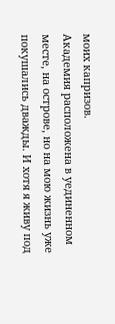моих капризов.
Академия расположена в уединенном месте, на острове, но на мою жизнь уже покушались дважды. И хотя я живу под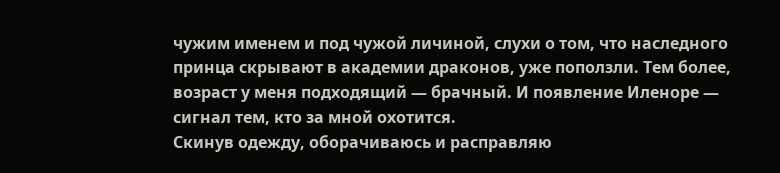чужим именем и под чужой личиной, слухи о том, что наследного принца скрывают в академии драконов, уже поползли. Тем более, возраст у меня подходящий — брачный. И появление Иленоре — сигнал тем, кто за мной охотится.
Скинув одежду, оборачиваюсь и расправляю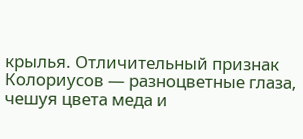крылья. Отличительный признак Колориусов — разноцветные глаза, чешуя цвета меда и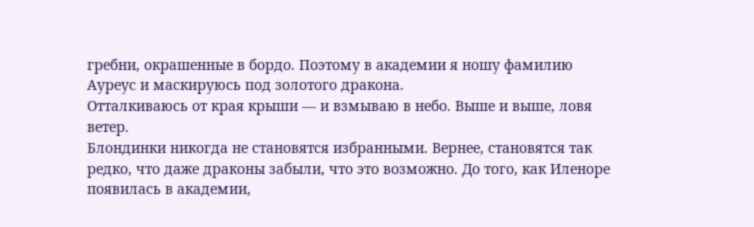гребни, окрашенные в бордо. Поэтому в академии я ношу фамилию Ауреус и маскируюсь под золотого дракона.
Отталкиваюсь от края крыши — и взмываю в небо. Выше и выше, ловя ветер.
Блондинки никогда не становятся избранными. Вернее, становятся так редко, что даже драконы забыли, что это возможно. До того, как Иленоре появилась в академии,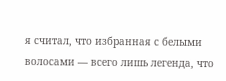я считал, что избранная с белыми волосами — всего лишь легенда, что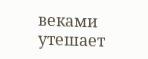веками утешает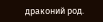драконий род.